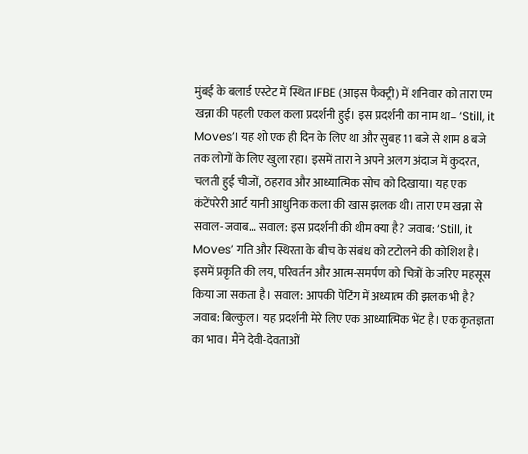मुंबई के बलार्ड एस्टेट में स्थित IFBE (आइस फैक्ट्री) में शनिवार को तारा एम खन्ना की पहली एकल कला प्रदर्शनी हुई। इस प्रदर्शनी का नाम था– ‘Still, it Moves’। यह शो एक ही दिन के लिए था और सुबह 11 बजे से शाम 8 बजे तक लोगों के लिए खुला रहा। इसमें तारा ने अपने अलग अंदाज में कुदरत, चलती हुई चीजों, ठहराव और आध्यात्मिक सोच को दिखाया। यह एक कंटेंपरेरी आर्ट यानी आधुनिक कला की खास झलक थी। तारा एम खन्ना से सवाल-जवाब… सवाल: इस प्रदर्शनी की थीम क्या है? जवाब: ‘Still, it Moves’ गति और स्थिरता के बीच के संबंध को टटोलने की कोशिश है। इसमें प्रकृति की लय, परिवर्तन और आत्म-समर्पण को चित्रों के जरिए महसूस किया जा सकता है। सवाल: आपकी पेंटिंग में अध्यात्म की झलक भी है? जवाब: बिल्कुल। यह प्रदर्शनी मेरे लिए एक आध्यात्मिक भेंट है। एक कृतज्ञता का भाव। मैंने देवी-देवताओं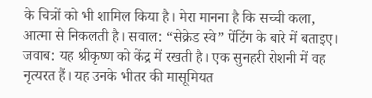के चित्रों को भी शामिल किया है। मेरा मानना है कि सच्ची कला, आत्मा से निकलती है। सवाल: “सेक्रेड स्वे” पेंटिंग के बारे में बताइए। जवाब: यह श्रीकृष्ण को केंद्र में रखती है। एक सुनहरी रोशनी में वह नृत्यरत हैं। यह उनके भीतर की मासूमियत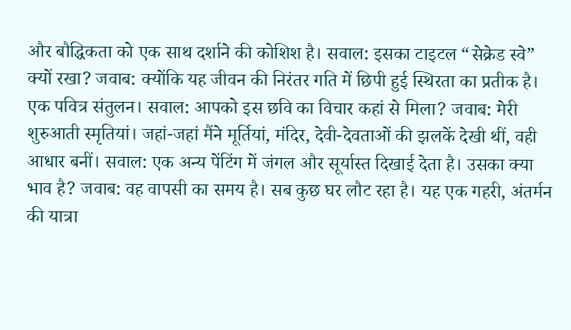और बौद्धिकता को एक साथ दर्शाने की कोशिश है। सवाल: इसका टाइटल “सेक्रेड स्वे” क्यों रखा? जवाब: क्योंकि यह जीवन की निरंतर गति में छिपी हुई स्थिरता का प्रतीक है। एक पवित्र संतुलन। सवाल: आपको इस छवि का विचार कहां से मिला? जवाब: मेरी शुरुआती स्मृतियां। जहां-जहां मैंने मूर्तियां, मंदिर, देवी-देवताओं की झलकें देखी थीं, वही आधार बनीं। सवाल: एक अन्य पेंटिंग में जंगल और सूर्यास्त दिखाई देता है। उसका क्या भाव है? जवाब: वह वापसी का समय है। सब कुछ घर लौट रहा है। यह एक गहरी, अंतर्मन की यात्रा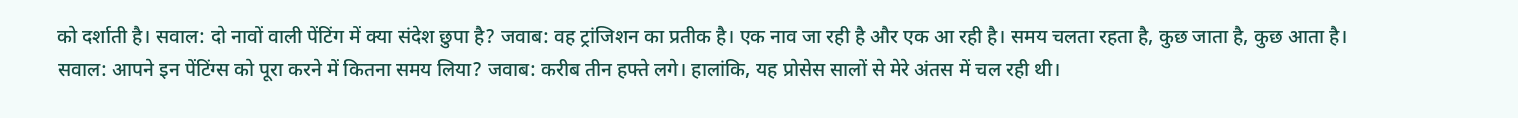को दर्शाती है। सवाल: दो नावों वाली पेंटिंग में क्या संदेश छुपा है? जवाब: वह ट्रांजिशन का प्रतीक है। एक नाव जा रही है और एक आ रही है। समय चलता रहता है, कुछ जाता है, कुछ आता है। सवाल: आपने इन पेंटिंग्स को पूरा करने में कितना समय लिया? जवाब: करीब तीन हफ्ते लगे। हालांकि, यह प्रोसेस सालों से मेरे अंतस में चल रही थी।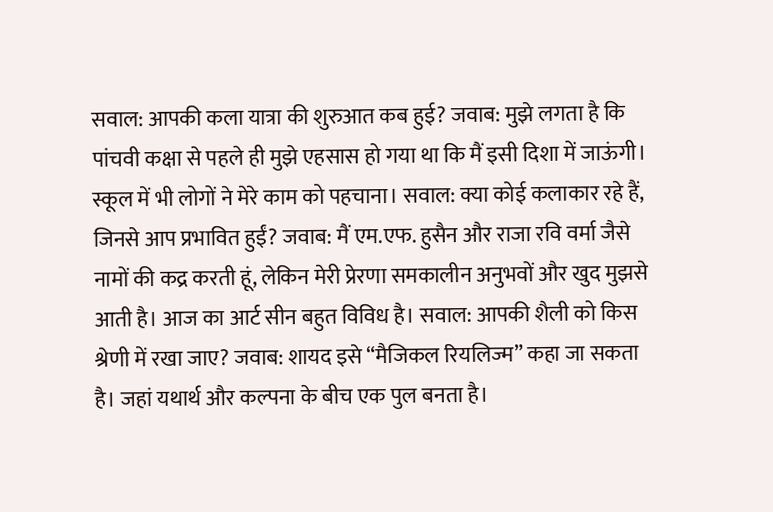सवाल: आपकी कला यात्रा की शुरुआत कब हुई? जवाब: मुझे लगता है कि पांचवी कक्षा से पहले ही मुझे एहसास हो गया था कि मैं इसी दिशा में जाऊंगी। स्कूल में भी लोगों ने मेरे काम को पहचाना। सवाल: क्या कोई कलाकार रहे हैं, जिनसे आप प्रभावित हुईं? जवाब: मैं एम.एफ. हुसैन और राजा रवि वर्मा जैसे नामों की कद्र करती हूं, लेकिन मेरी प्रेरणा समकालीन अनुभवों और खुद मुझसे आती है। आज का आर्ट सीन बहुत विविध है। सवाल: आपकी शैली को किस श्रेणी में रखा जाए? जवाब: शायद इसे “मैजिकल रियलिज्म” कहा जा सकता है। जहां यथार्थ और कल्पना के बीच एक पुल बनता है।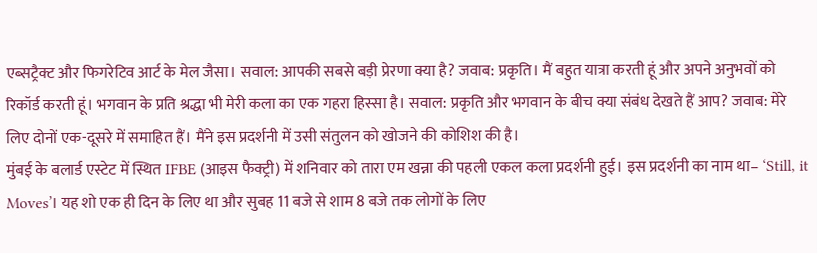एब्सट्रैक्ट और फिगरेटिव आर्ट के मेल जैसा। सवाल: आपकी सबसे बड़ी प्रेरणा क्या है? जवाब: प्रकृति। मैं बहुत यात्रा करती हूं और अपने अनुभवों को रिकॉर्ड करती हूं। भगवान के प्रति श्रद्धा भी मेरी कला का एक गहरा हिस्सा है। सवाल: प्रकृति और भगवान के बीच क्या संबंध देखते हैं आप? जवाब: मेरे लिए दोनों एक-दूसरे में समाहित हैं। मैंने इस प्रदर्शनी में उसी संतुलन को खोजने की कोशिश की है।
मुंबई के बलार्ड एस्टेट में स्थित IFBE (आइस फैक्ट्री) में शनिवार को तारा एम खन्ना की पहली एकल कला प्रदर्शनी हुई। इस प्रदर्शनी का नाम था– ‘Still, it Moves’। यह शो एक ही दिन के लिए था और सुबह 11 बजे से शाम 8 बजे तक लोगों के लिए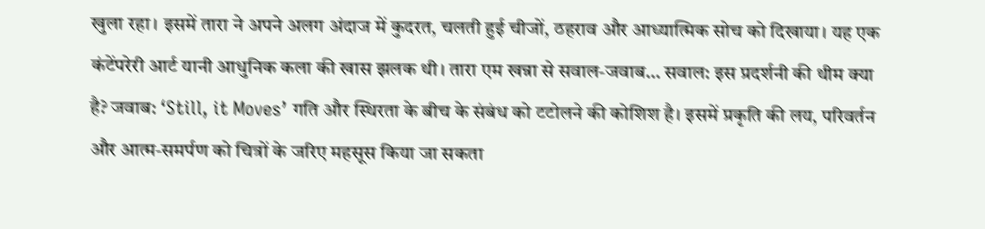खुला रहा। इसमें तारा ने अपने अलग अंदाज में कुदरत, चलती हुई चीजों, ठहराव और आध्यात्मिक सोच को दिखाया। यह एक कंटेंपरेरी आर्ट यानी आधुनिक कला की खास झलक थी। तारा एम खन्ना से सवाल-जवाब… सवाल: इस प्रदर्शनी की थीम क्या है? जवाब: ‘Still, it Moves’ गति और स्थिरता के बीच के संबंध को टटोलने की कोशिश है। इसमें प्रकृति की लय, परिवर्तन और आत्म-समर्पण को चित्रों के जरिए महसूस किया जा सकता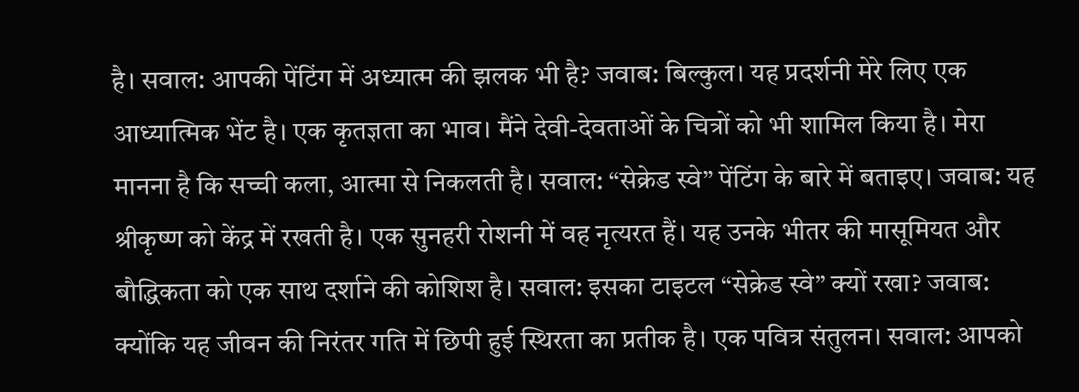है। सवाल: आपकी पेंटिंग में अध्यात्म की झलक भी है? जवाब: बिल्कुल। यह प्रदर्शनी मेरे लिए एक आध्यात्मिक भेंट है। एक कृतज्ञता का भाव। मैंने देवी-देवताओं के चित्रों को भी शामिल किया है। मेरा मानना है कि सच्ची कला, आत्मा से निकलती है। सवाल: “सेक्रेड स्वे” पेंटिंग के बारे में बताइए। जवाब: यह श्रीकृष्ण को केंद्र में रखती है। एक सुनहरी रोशनी में वह नृत्यरत हैं। यह उनके भीतर की मासूमियत और बौद्धिकता को एक साथ दर्शाने की कोशिश है। सवाल: इसका टाइटल “सेक्रेड स्वे” क्यों रखा? जवाब: क्योंकि यह जीवन की निरंतर गति में छिपी हुई स्थिरता का प्रतीक है। एक पवित्र संतुलन। सवाल: आपको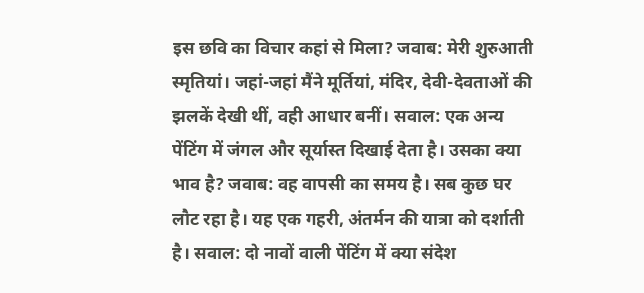इस छवि का विचार कहां से मिला? जवाब: मेरी शुरुआती स्मृतियां। जहां-जहां मैंने मूर्तियां, मंदिर, देवी-देवताओं की झलकें देखी थीं, वही आधार बनीं। सवाल: एक अन्य पेंटिंग में जंगल और सूर्यास्त दिखाई देता है। उसका क्या भाव है? जवाब: वह वापसी का समय है। सब कुछ घर लौट रहा है। यह एक गहरी, अंतर्मन की यात्रा को दर्शाती है। सवाल: दो नावों वाली पेंटिंग में क्या संदेश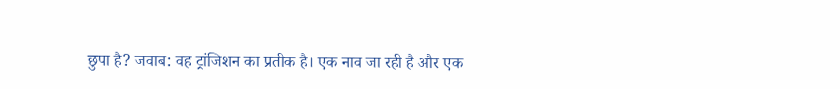छुपा है? जवाब: वह ट्रांजिशन का प्रतीक है। एक नाव जा रही है और एक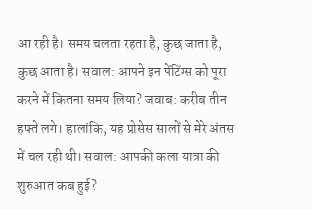आ रही है। समय चलता रहता है, कुछ जाता है, कुछ आता है। सवाल: आपने इन पेंटिंग्स को पूरा करने में कितना समय लिया? जवाब: करीब तीन हफ्ते लगे। हालांकि, यह प्रोसेस सालों से मेरे अंतस में चल रही थी। सवाल: आपकी कला यात्रा की शुरुआत कब हुई?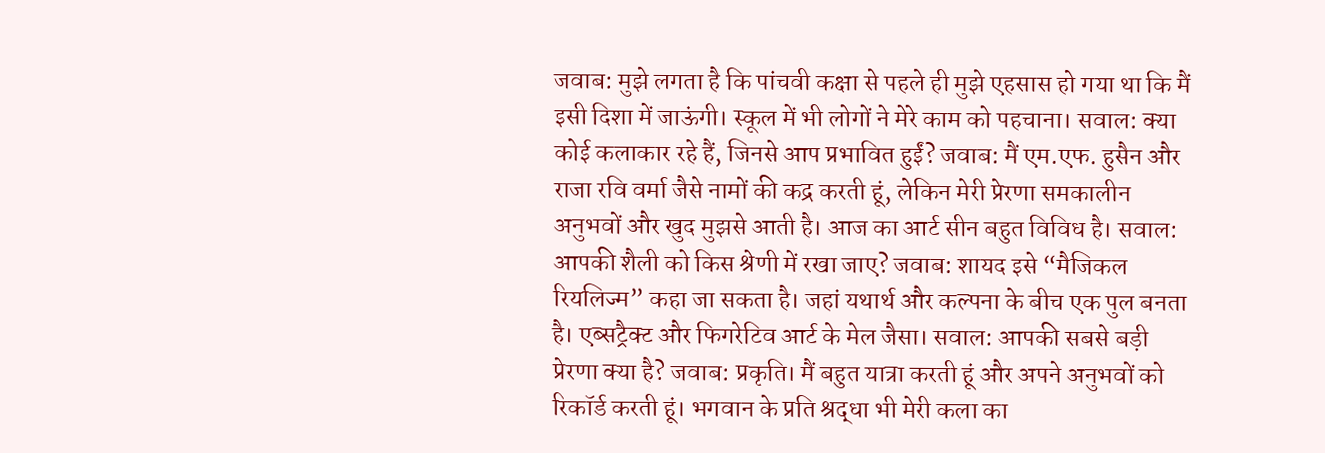जवाब: मुझे लगता है कि पांचवी कक्षा से पहले ही मुझे एहसास हो गया था कि मैं इसी दिशा में जाऊंगी। स्कूल में भी लोगों ने मेरे काम को पहचाना। सवाल: क्या कोई कलाकार रहे हैं, जिनसे आप प्रभावित हुईं? जवाब: मैं एम.एफ. हुसैन और राजा रवि वर्मा जैसे नामों की कद्र करती हूं, लेकिन मेरी प्रेरणा समकालीन अनुभवों और खुद मुझसे आती है। आज का आर्ट सीन बहुत विविध है। सवाल: आपकी शैली को किस श्रेणी में रखा जाए? जवाब: शायद इसे “मैजिकल रियलिज्म” कहा जा सकता है। जहां यथार्थ और कल्पना के बीच एक पुल बनता है। एब्सट्रैक्ट और फिगरेटिव आर्ट के मेल जैसा। सवाल: आपकी सबसे बड़ी प्रेरणा क्या है? जवाब: प्रकृति। मैं बहुत यात्रा करती हूं और अपने अनुभवों को रिकॉर्ड करती हूं। भगवान के प्रति श्रद्धा भी मेरी कला का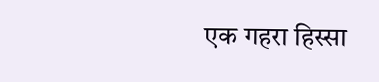एक गहरा हिस्सा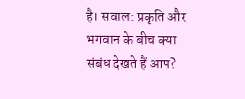है। सवाल: प्रकृति और भगवान के बीच क्या संबंध देखते हैं आप?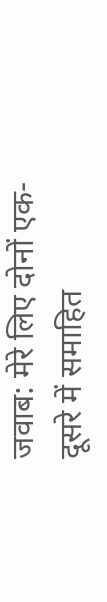जवाब: मेरे लिए दोनों एक-दूसरे में समाहित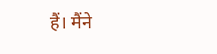हैं। मैंने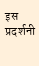इस प्रदर्शनी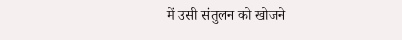में उसी संतुलन को खोजने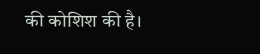की कोशिश की है।